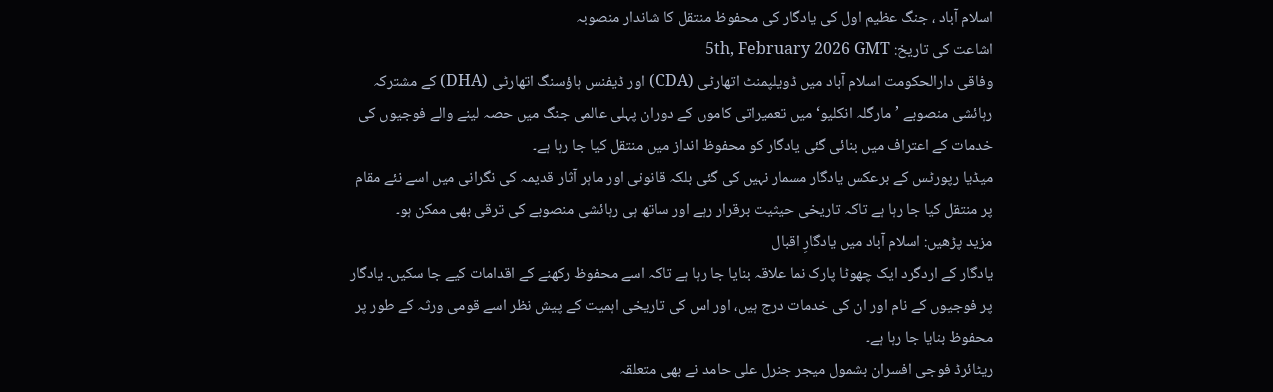اسلام آباد ، جنگ عظیم اول کی یادگار کی محفوظ منتقل کا شاندار منصوبہ
اشاعت کی تاریخ: 5th, February 2026 GMT
وفاقی دارالحکومت اسلام آباد میں ڈویلپمنٹ اتھارٹی (CDA) اور ڈیفنس ہاؤسنگ اتھارٹی (DHA) کے مشترکہ رہائشی منصوبے ’مارگلہ انکلیو‘ میں تعمیراتی کاموں کے دوران پہلی عالمی جنگ میں حصہ لینے والے فوجیوں کی خدمات کے اعتراف میں بنائی گئی یادگار کو محفوظ انداز میں منتقل کیا جا رہا ہے۔
میڈیا رپورٹس کے برعکس یادگار مسمار نہیں کی گئی بلکہ قانونی اور ماہر آثار قدیمہ کی نگرانی میں اسے نئے مقام پر منتقل کیا جا رہا ہے تاکہ تاریخی حیثیت برقرار رہے اور ساتھ ہی رہائشی منصوبے کی ترقی بھی ممکن ہو۔
مزید پڑھیں: اسلام آباد میں یادگارِ اقبال
یادگار کے اردگرد ایک چھوٹا پارک نما علاقہ بنایا جا رہا ہے تاکہ اسے محفوظ رکھنے کے اقدامات کیے جا سکیں۔ یادگار پر فوجیوں کے نام اور ان کی خدمات درج ہیں، اور اس کی تاریخی اہمیت کے پیش نظر اسے قومی ورثہ کے طور پر محفوظ بنایا جا رہا ہے۔
ریٹائرڈ فوجی افسران بشمول میجر جنرل علی حامد نے بھی متعلقہ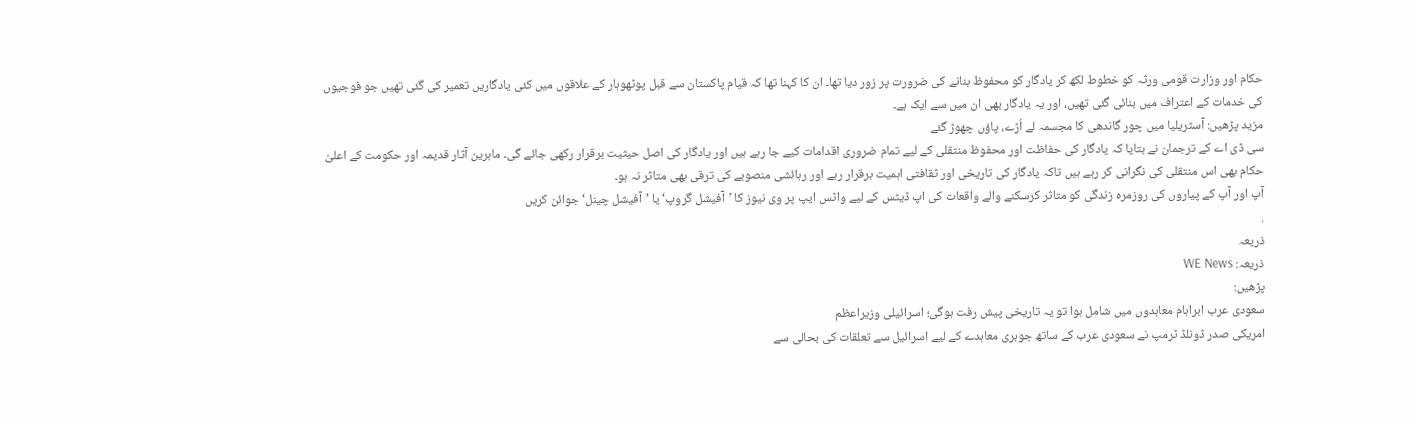حکام اور وزارت قومی ورثہ کو خطوط لکھ کر یادگار کو محفوظ بنانے کی ضرورت پر زور دیا تھا۔ ان کا کہنا تھا کہ قیام پاکستان سے قبل پوٹھوہار کے علاقوں میں کئی یادگاریں تعمیر کی گئی تھیں جو فوجیوں کی خدمات کے اعتراف میں بنائی گئی تھیں، اور یہ یادگار بھی ان میں سے ایک ہے۔
مزید پڑھیں: آسٹریلیا میں چور گاندھی کا مجسمہ لے اُڑے، پاؤں چھوڑ گئے
سی ڈی اے کے ترجمان نے بتایا کہ یادگار کی حفاظت اور محفوظ منتقلی کے لیے تمام ضروری اقدامات کیے جا رہے ہیں اور یادگار کی اصل حیثیت برقرار رکھی جائے گی۔ ماہرین آثار قدیمہ اور حکومت کے اعلیٰ حکام بھی اس منتقلی کی نگرانی کر رہے ہیں تاکہ یادگار کی تاریخی اور ثقافتی اہمیت برقرار رہے اور رہائشی منصوبے کی ترقی بھی متاثر نہ ہو۔
آپ اور آپ کے پیاروں کی روزمرہ زندگی کو متاثر کرسکنے والے واقعات کی اپ ڈیٹس کے لیے واٹس ایپ پر وی نیوز کا ’آفیشل گروپ‘ یا ’آفیشل چینل‘ جوائن کریں
.
ذریعہ
ذریعہ: WE News
پڑھیں:
سعودی عرب ابراہام معاہدوں میں شامل ہوا تو یہ تاریخی پیش رفت ہوگی؛ اسرائیلی وزیراعظم
امریکی صدر ڈونلڈ ٹرمپ نے سعودی عرب کے ساتھ جوہری معاہدے کے لیے اسرائیل سے تعلقات کی بحالی سے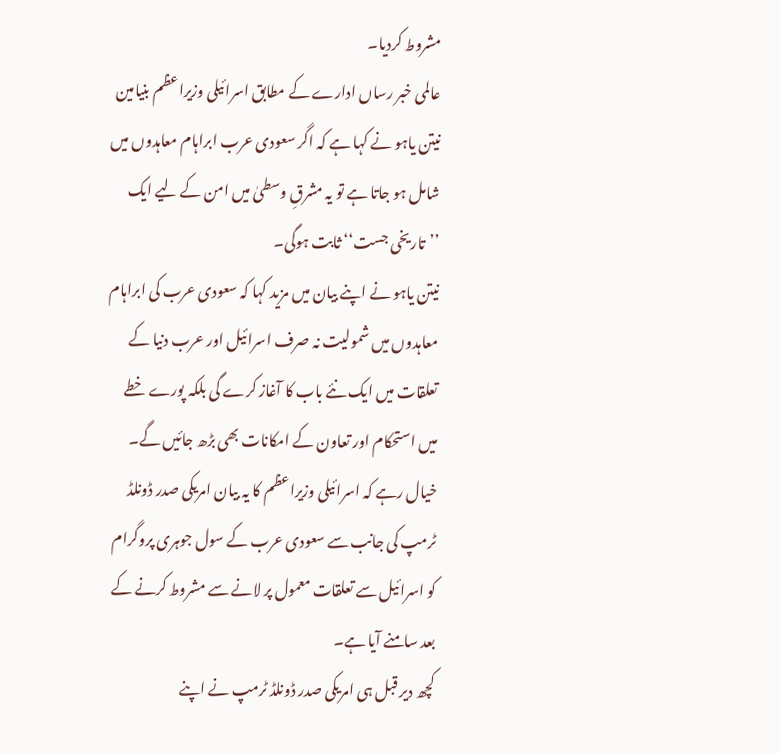مشروط کردیا۔
عالمی خبر رساں ادارے کے مطابق اسرائیلی وزیراعظم بنیامین نیتن یاہو نے کہا ہے کہ اگر سعودی عرب ابراہام معاہدوں میں شامل ہو جاتا ہے تو یہ مشرقِ وسطیٰ میں امن کے لیے ایک ’’تاریخی جست‘‘ ثابت ہوگی۔
نیتن یاہو نے اپنے بیان میں مزید کہا کہ سعودی عرب کی ابراہام معاہدوں میں شمولیت نہ صرف اسرائیل اور عرب دنیا کے تعلقات میں ایک نئے باب کا آغاز کرے گی بلکہ پورے خطے میں استحکام اور تعاون کے امکانات بھی بڑھ جائیں گے۔
خیال رہے کہ اسرائیلی وزیراعظم کا یہ بیان امریکی صدر ڈونلڈ ٹرمپ کی جانب سے سعودی عرب کے سول جوہری پروگرام کو اسرائیل سے تعلقات معمول پر لانے سے مشروط کرنے کے بعد سامنے آیا ہے۔
کچھ دیر قبل ہی امریکی صدر ڈونلڈ ٹرمپ نے اپنے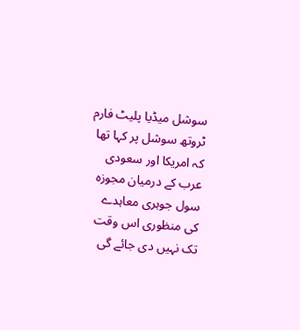سوشل میڈیا پلیٹ فارم ٹروتھ سوشل پر کہا تھا کہ امریکا اور سعودی عرب کے درمیان مجوزہ سول جوہری معاہدے کی منظوری اس وقت تک نہیں دی جائے گی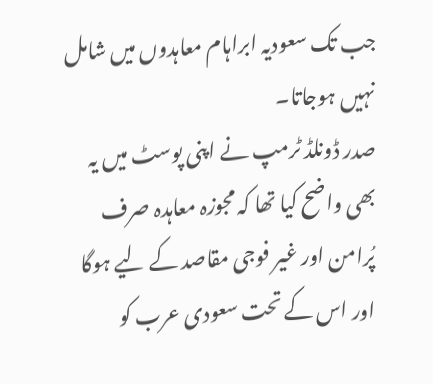جب تک سعودیہ ابراہام معاہدوں میں شامل نہیں ہوجاتا۔
صدر ڈونلڈ ٹرمپ نے اپنی پوسٹ میں یہ بھی واضح کیا تھا کہ مجوزہ معاہدہ صرف پُرامن اور غیر فوجی مقاصد کے لیے ہوگا اور اس کے تحت سعودی عرب کو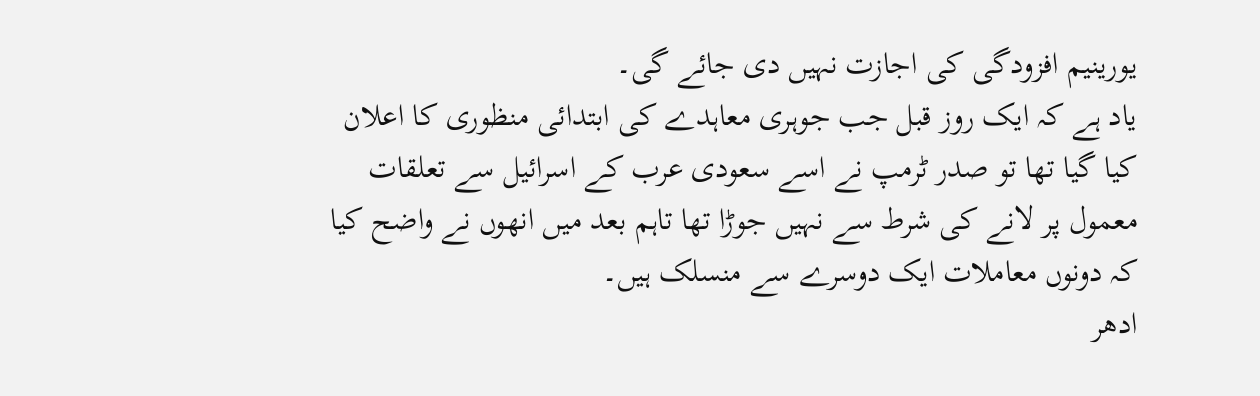یورینیم افزودگی کی اجازت نہیں دی جائے گی۔
یاد ہے کہ ایک روز قبل جب جوہری معاہدے کی ابتدائی منظوری کا اعلان کیا گیا تھا تو صدر ٹرمپ نے اسے سعودی عرب کے اسرائیل سے تعلقات معمول پر لانے کی شرط سے نہیں جوڑا تھا تاہم بعد میں انھوں نے واضح کیا کہ دونوں معاملات ایک دوسرے سے منسلک ہیں۔
ادھر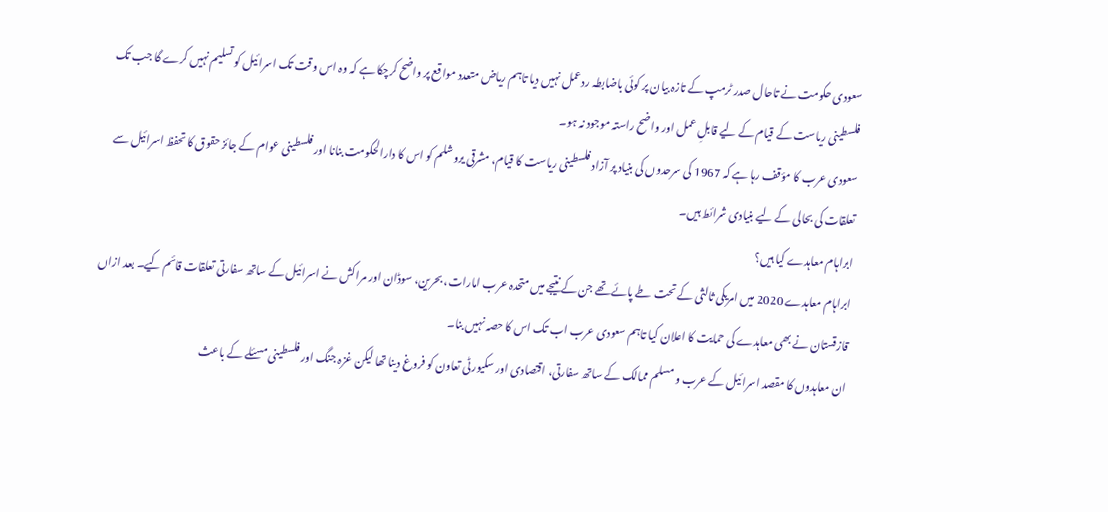سعودی حکومت نے تاحال صدر ٹرمپ کے تازہ بیان پر کوئی باضابطہ ردعمل نہیں دیا تاہم ریاض متعدد مواقع پر واضح کرچکا ہے کہ وہ اس وقت تک اسرائیل کو تسلیم نہیں کرے گا جب تک فلسطینی ریاست کے قیام کے لیے قابلِ عمل اور واضح راستہ موجود نہ ہو۔
سعودی عرب کا مؤقف رہا ہے کہ 1967 کی سرحدوں کی بنیاد پر آزاد فلسطینی ریاست کا قیام، مشرقی یروشلم کو اس کا دارالحکومت بنانا اور فلسطینی عوام کے جائز حقوق کا تحفظ اسرائیل سے تعلقات کی بحالی کے لیے بنیادی شرائط ہیں۔
ابراہام معاہدے کیا ہیں؟
ابراہام معاہدے 2020 میں امریکی ثالثی کے تحت طے پائے تھے جن کے نتیجے میں متحدہ عرب امارات، بحرین، سوڈان اور مراکش نے اسرائیل کے ساتھ سفارتی تعلقات قائم کیے۔ بعد ازاں قازقستان نے بھی معاہدے کی حمایت کا اعلان کیا تاہم سعودی عرب اب تک اس کا حصہ نہیں بنا۔
ان معاہدوں کا مقصد اسرائیل کے عرب و مسلم ممالک کے ساتھ سفارتی، اقتصادی اور سکیورٹی تعاون کو فروغ دینا تھا لیکن غزہ جنگ اور فلسطینی مسئلے کے باعث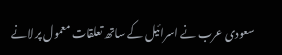سعودی عرب نے اسرائیل کے ساتھ تعلقات معمول پر لانے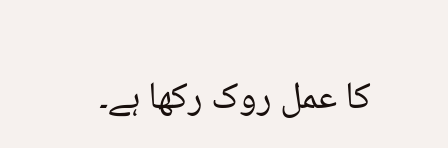کا عمل روک رکھا ہے۔